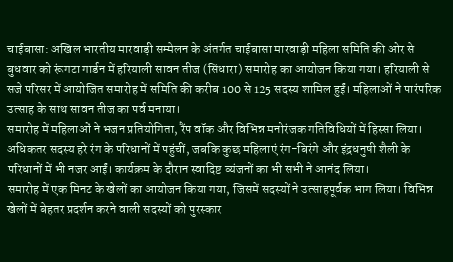चाईबासा: अखिल भारतीय मारवाड़ी सम्मेलन के अंतर्गत चाईबासा मारवाड़ी महिला समिति की ओर से बुधवार को रूंगटा गार्डन में हरियाली सावन तीज (सिंधारा) समारोह का आयोजन किया गया। हरियाली से सजे परिसर में आयोजित समारोह में समिति की करीब 100 से 125 सदस्य शामिल हुईं। महिलाओं ने पारंपरिक उत्साह के साथ सावन तीज का पर्व मनाया।
समारोह में महिलाओं ने भजन प्रतियोगिता, रैंप वॉक और विभिन्न मनोरंजक गतिविधियों में हिस्सा लिया। अधिकतर सदस्य हरे रंग के परिधानों में पहुंचीं, जबकि कुछ महिलाएं रंग-बिरंगे और इंद्रधनुषी शैली के परिधानों में भी नजर आईं। कार्यक्रम के दौरान स्वादिष्ट व्यंजनों का भी सभी ने आनंद लिया।
समारोह में एक मिनट के खेलों का आयोजन किया गया, जिसमें सदस्यों ने उत्साहपूर्वक भाग लिया। विभिन्न खेलों में बेहतर प्रदर्शन करने वाली सदस्यों को पुरस्कार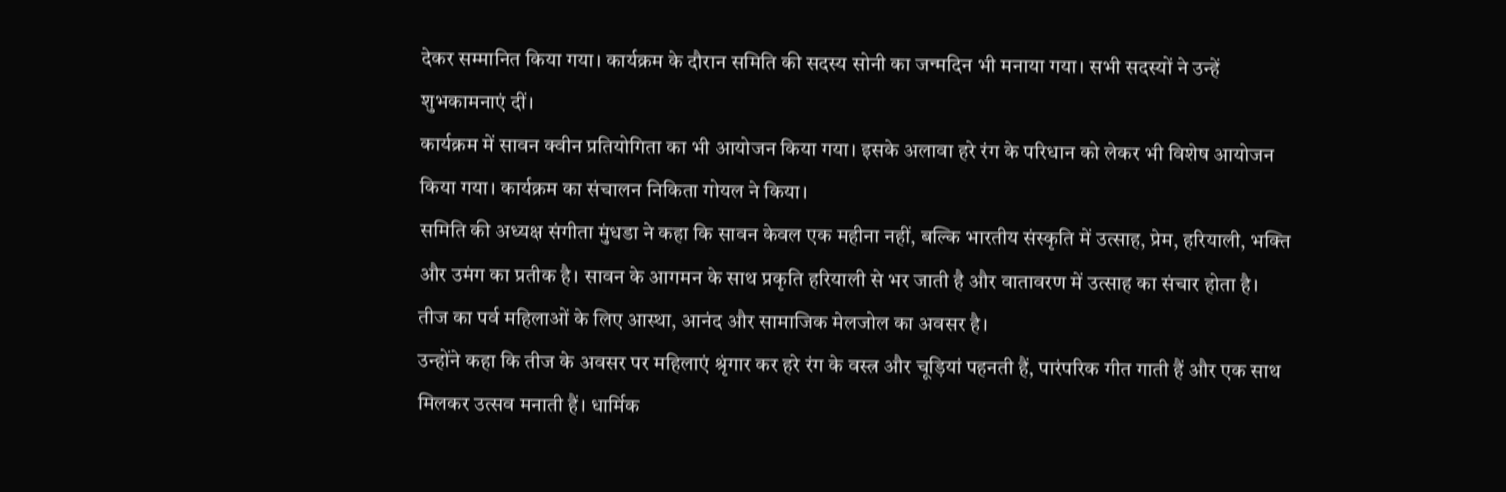देकर सम्मानित किया गया। कार्यक्रम के दौरान समिति की सदस्य सोनी का जन्मदिन भी मनाया गया। सभी सदस्यों ने उन्हें शुभकामनाएं दीं।
कार्यक्रम में सावन क्वीन प्रतियोगिता का भी आयोजन किया गया। इसके अलावा हरे रंग के परिधान को लेकर भी विशेष आयोजन किया गया। कार्यक्रम का संचालन निकिता गोयल ने किया।
समिति की अध्यक्ष संगीता मुंधडा ने कहा कि सावन केवल एक महीना नहीं, बल्कि भारतीय संस्कृति में उत्साह, प्रेम, हरियाली, भक्ति और उमंग का प्रतीक है। सावन के आगमन के साथ प्रकृति हरियाली से भर जाती है और वातावरण में उत्साह का संचार होता है। तीज का पर्व महिलाओं के लिए आस्था, आनंद और सामाजिक मेलजोल का अवसर है।
उन्होंने कहा कि तीज के अवसर पर महिलाएं श्रृंगार कर हरे रंग के वस्त्र और चूड़ियां पहनती हैं, पारंपरिक गीत गाती हैं और एक साथ मिलकर उत्सव मनाती हैं। धार्मिक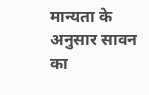मान्यता के अनुसार सावन का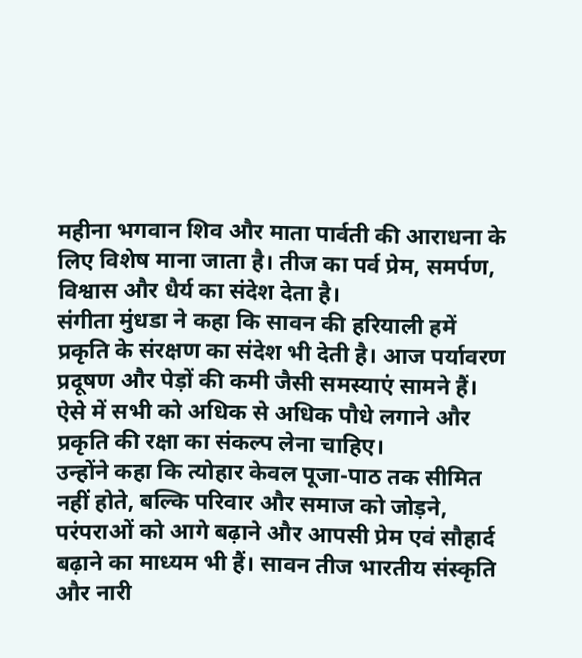महीना भगवान शिव और माता पार्वती की आराधना के लिए विशेष माना जाता है। तीज का पर्व प्रेम, समर्पण, विश्वास और धैर्य का संदेश देता है।
संगीता मुंधडा ने कहा कि सावन की हरियाली हमें प्रकृति के संरक्षण का संदेश भी देती है। आज पर्यावरण प्रदूषण और पेड़ों की कमी जैसी समस्याएं सामने हैं। ऐसे में सभी को अधिक से अधिक पौधे लगाने और प्रकृति की रक्षा का संकल्प लेना चाहिए।
उन्होंने कहा कि त्योहार केवल पूजा-पाठ तक सीमित नहीं होते, बल्कि परिवार और समाज को जोड़ने, परंपराओं को आगे बढ़ाने और आपसी प्रेम एवं सौहार्द बढ़ाने का माध्यम भी हैं। सावन तीज भारतीय संस्कृति और नारी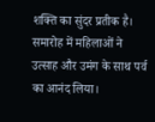शक्ति का सुंदर प्रतीक है। समारोह में महिलाओं ने उत्साह और उमंग के साथ पर्व का आनंद लिया।